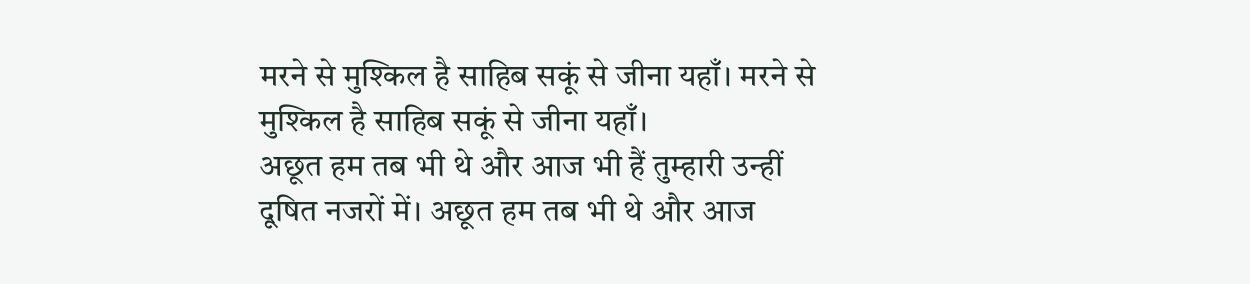मरने से मुश्किल है साहिब सकूं से जीना यहाँ। मरने से मुश्किल है साहिब सकूं से जीना यहाँ।
अछूत हम तब भी थे और आज भी हैं तुम्हारी उन्हीं दूषित नजरों में। अछूत हम तब भी थे और आज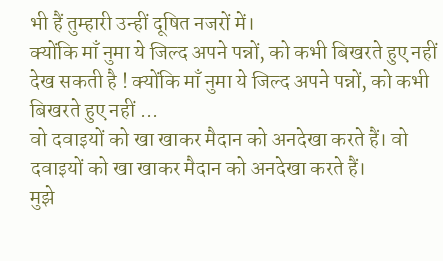भी हैं तुम्हारी उन्हीं दूषित नजरों में।
क्योंकि माँ नुमा ये जिल्द अपने पन्नों, को कभी बिखरते हुए नहीं देख सकती है ! क्योंकि माँ नुमा ये जिल्द अपने पन्नों, को कभी बिखरते हुए नहीं ...
वो दवाइयों को खा खाकर मैदान को अनदेखा करते हैं। वो दवाइयों को खा खाकर मैदान को अनदेखा करते हैं।
मुझे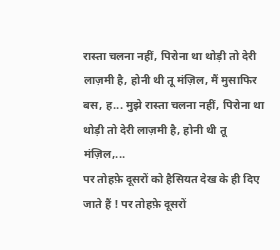रास्ता चलना नहीं, पिरोना था थोड़ी तो देरी लाज़मी है, होनी थी तू मंज़िल, मैं मुसाफिर बस, ह... मुझे रास्ता चलना नहीं, पिरोना था थोड़ी तो देरी लाज़मी है, होनी थी तू मंज़िल,...
पर तोहफ़े दूसरों को हैसियत देख के ही दिए जाते हैं ! पर तोहफ़े दूसरों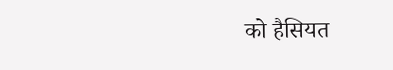को हैसियत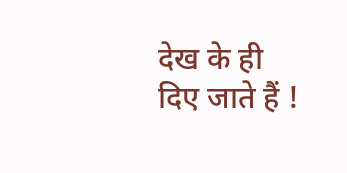देख के ही दिए जाते हैं !